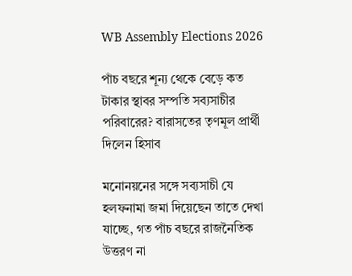WB Assembly Elections 2026

পাঁচ বছরে শূন্য থেকে বেড়ে কত টাকার স্থাবর সম্পতি সব্যসাচীর পরিবারের? বারাসতের তৃণমূল প্রার্থী দিলেন হিসাব

মনোনয়নের সঙ্গে সব্যসাচী যে হলফনামা জমা দিয়েছেন তাতে দেখা যাচ্ছে, গত পাঁচ বছরে রাজনৈতিক উত্তরণ না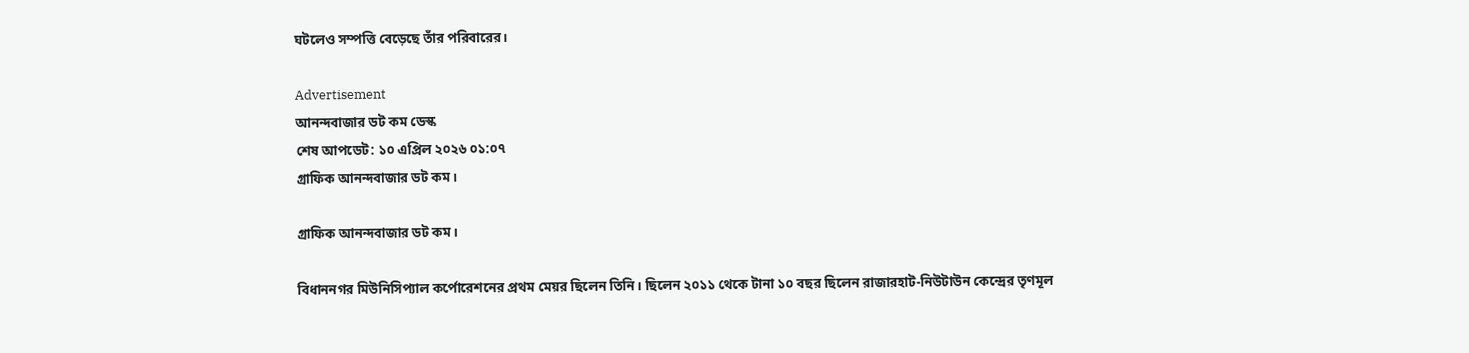ঘটলেও সম্পত্তি বেড়েছে তাঁর পরিবারের।

Advertisement
আনন্দবাজার ডট কম ডেস্ক
শেষ আপডেট: ১০ এপ্রিল ২০২৬ ০১:০৭
গ্রাফিক আনন্দবাজার ডট কম।

গ্রাফিক আনন্দবাজার ডট কম।

বিধাননগর মিউনিসিপ্যাল কর্পোরেশনের প্রথম মেয়র ছিলেন তিনি। ছিলেন ২০১১ থেকে টানা ১০ বছর ছিলেন রাজারহাট-নিউটাউন কেন্দ্রের তৃণমূল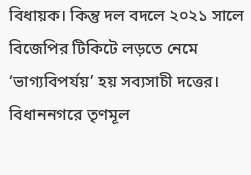বিধায়ক। কিন্তু দল বদলে ২০২১ সালে বিজেপির টিকিটে লড়তে নেমে ‘ভাগ্যবিপর্যয়’ হয় সব্যসাচী দত্তের। বিধাননগরে তৃণমূল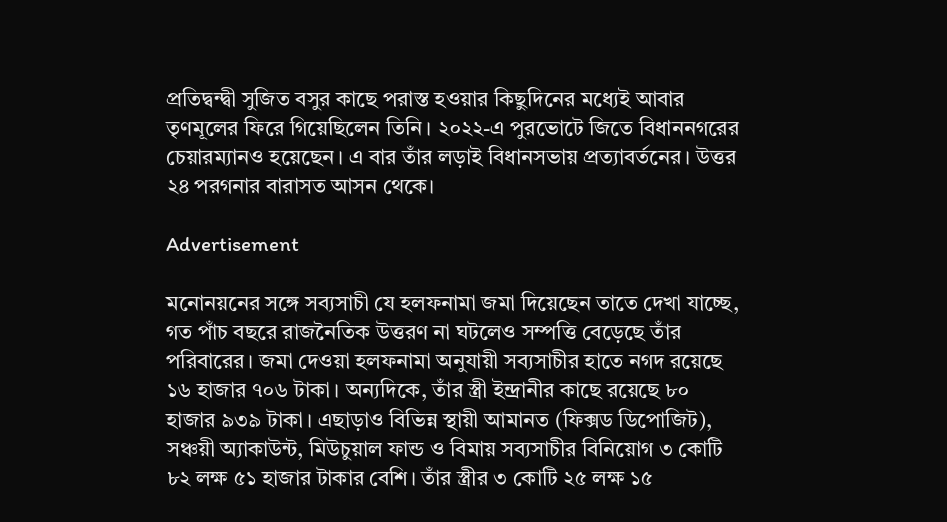প্রতিদ্বন্দ্বী সুজিত বসুর কাছে পরাস্ত হওয়ার কিছুদিনের মধ্যেই আবার তৃণমূলের ফিরে গিয়েছিলেন তিনি। ২০২২-এ পুরভোটে জিতে বিধাননগরের চেয়ারম্যানও হয়েছেন। এ বার তাঁর লড়াই বিধানসভায় প্রত্যাবর্তনের। উত্তর ২৪ পরগনার বারাসত আসন থেকে।

Advertisement

মনোনয়নের সঙ্গে সব্যসাচী যে হলফনামা জমা দিয়েছেন তাতে দেখা যাচ্ছে, গত পাঁচ বছরে রাজনৈতিক উত্তরণ না ঘটলেও সম্পত্তি বেড়েছে তাঁর পরিবারের। জমা দেওয়া হলফনামা অনুযায়ী সব্যসাচীর হাতে নগদ রয়েছে ১৬ হাজার ৭০৬ টাকা। অন্যদিকে, তাঁর স্ত্রী ইন্দ্রানীর কাছে রয়েছে ৮০ হাজার ৯৩৯ টাকা। এছাড়াও বিভিন্ন স্থায়ী আমানত (ফিক্সড ডিপোজিট), সঞ্চয়ী অ্যাকাউন্ট, মিউচুয়াল ফান্ড ও বিমায় সব্যসাচীর বিনিয়োগ ৩ কোটি ৮২ লক্ষ ৫১ হাজার টাকার বেশি। তাঁর স্ত্রীর ৩ কোটি ২৫ লক্ষ ১৫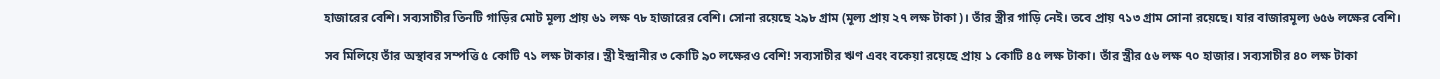হাজারের বেশি। সব্যসাচীর তিনটি গাড়ির মোট মূল্য প্রায় ৬১ লক্ষ ৭৮ হাজারের বেশি। সোনা রয়েছে ২৯৮ গ্রাম (মূল্য প্রায় ২৭ লক্ষ টাকা)। তাঁর স্ত্রীর গাড়ি নেই। তবে প্রায় ৭১৩ গ্রাম সোনা রয়েছে। যার বাজারমূল্য ৬৫৬ লক্ষের বেশি।

সব মিলিয়ে তাঁর অস্থাবর সম্পত্তি ৫ কোটি ৭১ লক্ষ টাকার। স্ত্রী ইন্দ্রানীর ৩ কোটি ৯০ লক্ষেরও বেশি! সব্যসাচীর ঋণ এবং বকেয়া রয়েছে প্রায় ১ কোটি ৪৫ লক্ষ টাকা। তাঁর স্ত্রীর ৫৬ লক্ষ ৭০ হাজার। সব্যসাচীর ৪০ লক্ষ টাকা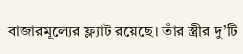বাজারমূল্যের ফ্ল্যাট রয়েছে। তাঁর স্ত্রীর দু’টি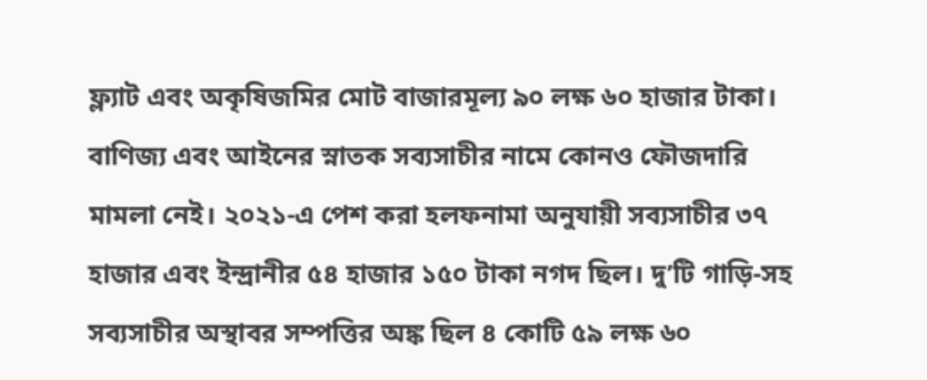ফ্ল্যাট এবং অকৃষিজমির মোট বাজারমূল্য ৯০ লক্ষ ৬০ হাজার টাকা। বাণিজ্য এবং আইনের স্নাতক সব্যসাচীর নামে কোনও ফৌজদারি মামলা নেই। ২০২১-এ পেশ করা হলফনামা অনুযায়ী সব্যসাচীর ৩৭ হাজার এবং ইন্দ্রানীর ৫৪ হাজার ১৫০ টাকা নগদ ছিল। দু’টি গাড়ি-সহ সব্যসাচীর অস্থাবর সম্পত্তির অঙ্ক ছিল ৪ কোটি ৫৯ লক্ষ ৬০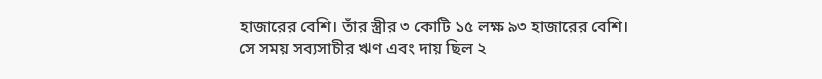হাজারের বেশি। তাঁর স্ত্রীর ৩ কোটি ১৫ লক্ষ ৯৩ হাজারের বেশি। সে সময় সব্যসাচীর ঋণ এবং দায় ছিল ২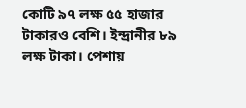কোটি ৯৭ লক্ষ ৫৫ হাজার টাকারও বেশি। ইন্দ্রানীর ৮৯ লক্ষ টাকা। পেশায়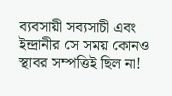ব্যবসায়ী সব্যসাচী এবং ইন্দ্রানীর সে সময় কোনও স্থাবর সম্পত্তিই ছিল না!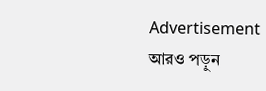Advertisement
আরও পড়ুন